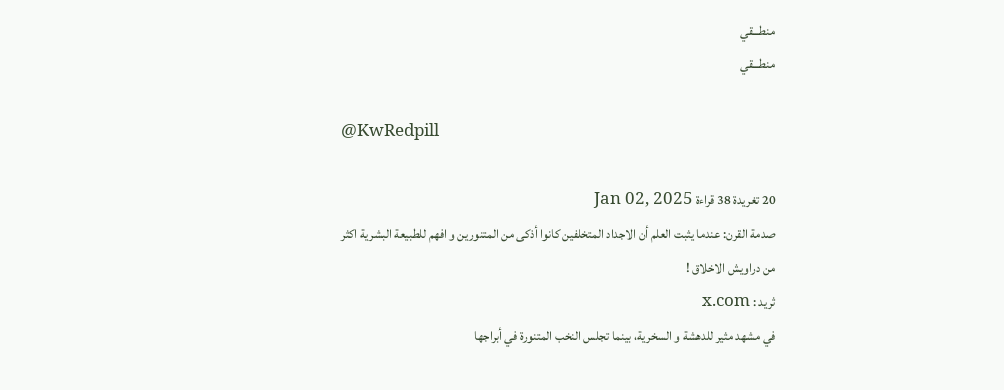منطـــقي
منطـــقي

@KwRedpill

20 تغريدة 38 قراءة Jan 02, 2025
صدمة القرن: عندما يثبت العلم أن الاجداد المتخلفين كانوا أذكى من المتنورين و افهم للطبيعة البشرية اكثر من دراويش الاخلاق !
ثريد : x.com
في مشهد مثير للدهشة و السخرية، بينما تجلس النخب المتنورة في أبراجها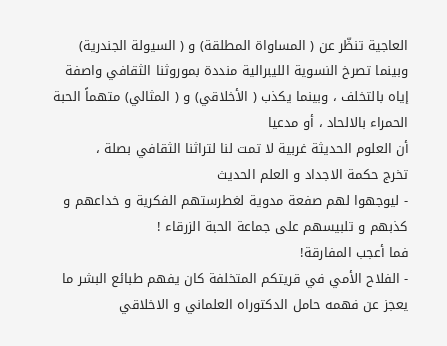العاجية تنظّر عن ( المساواة المطلقة) و ( السيولة الجندرية) وبينما تصرخ النسوية الليبرالية منددة بموروثنا الثقافي واصفة إياه بالتخلف ، وبينما يكذب ( الأخلاقي) و ( المثالي) متهماً الحبة الحمراء بالالحاد ، أو مدعيا
أن العلوم الحديثة غربية لا تمت لنا لتراثنا الثقافي بصلة ،
تخرج حكمة الاجداد و العلم الحديث
- ليوجهوا لهم صفعة مدوية لغطرستهم الفكرية و خداعهم و كذبهم و تلبيسهم على جماعة الحبة الزرقاء !
فما أعجب المفارقة!
- الفلاح الأمي في قريتكم المتخلفة كان يفهم طبائع البشر ما يعجز عن فهمه حامل الدكتوراه العلماني و الاخلاقي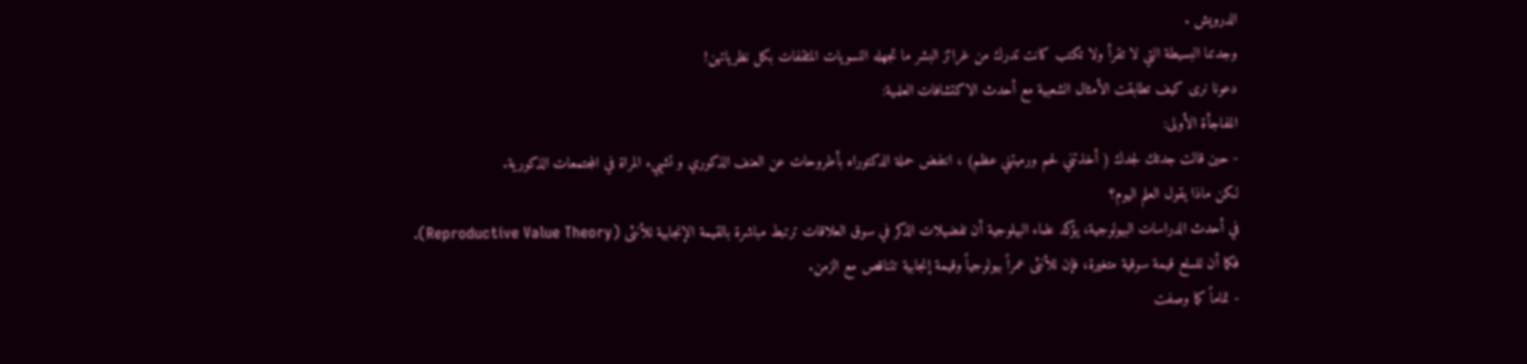الدرويش .
وجدتنا البسيطة التي لا تقرأ ولا تكتب كانت تدرك من غرائز البشر ما تجهله النسويات المثقفات بكل نظرياتهن!
دعونا نرى كيف تطابقت الأمثال الشعبية مع أحدث الاكتشافات العلمية:
المفاجأة الأولى:
- حين قالت جدتك لجدك ( أخذتني لحم ورميتني عظم) ، انتفض حملة الدكتوراه بأطروحات عن العنف الذكوري و تشييء المراة في المجتمعات الذكورية.
لكن ماذا يقول العلم اليوم؟
في أحدث الدراسات البيولوجية، يؤكد علماء البيلوجية أن تفضيلات الذكر في سوق العلاقات ترتبط مباشرة بالقيمة الإنجابية للأنثى (Reproductive Value Theory).
فكما أن للسلع قيمة سوقية متغيرة، فإن للأنثى عمراً بيولوجياً وقيمة إنجابية تتناقص مع الزمن.
- تماماً كما وصفت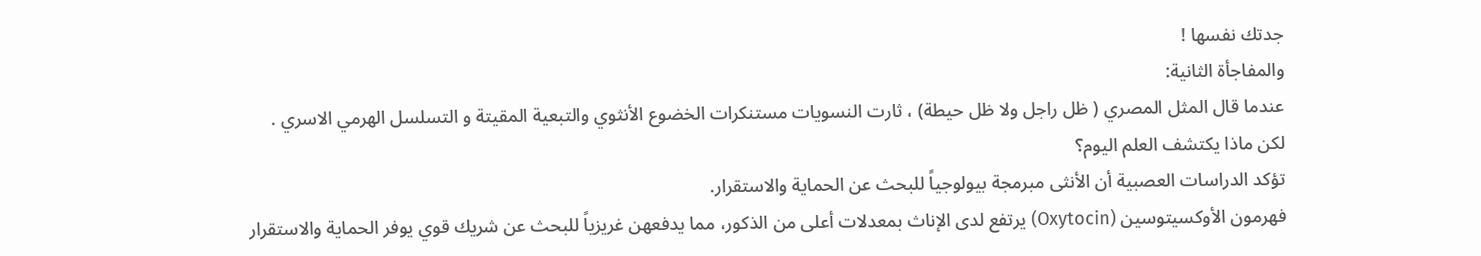جدتك نفسها !
والمفاجأة الثانية:
عندما قال المثل المصري ( ظل راجل ولا ظل حيطة) ، ثارت النسويات مستنكرات الخضوع الأنثوي والتبعية المقيتة و التسلسل الهرمي الاسري .
لكن ماذا يكتشف العلم اليوم؟
تؤكد الدراسات العصبية أن الأنثى مبرمجة بيولوجياً للبحث عن الحماية والاستقرار.
فهرمون الأوكسيتوسين (Oxytocin) يرتفع لدى الإناث بمعدلات أعلى من الذكور، مما يدفعهن غريزياً للبحث عن شريك قوي يوفر الحماية والاستقرار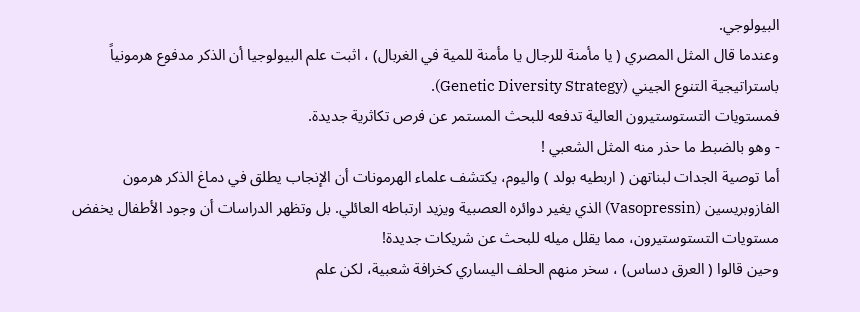البيولوجي.
وعندما قال المثل المصري ( يا مأمنة للرجال يا مأمنة للمية في الغربال) ، اثبت علم البيولوجيا أن الذكر مدفوع هرمونياً باستراتيجية التنوع الجيني (Genetic Diversity Strategy).
فمستويات التستوستيرون العالية تدفعه للبحث المستمر عن فرص تكاثرية جديدة.
- وهو بالضبط ما حذر منه المثل الشعبي !
أما توصية الجدات لبناتهن ( اربطيه بولد ) واليوم، يكتشف علماء الهرمونات أن الإنجاب يطلق في دماغ الذكر هرمون الفازوبريسين (Vasopressin) الذي يغير دوائره العصبية ويزيد ارتباطه العائلي. بل وتظهر الدراسات أن وجود الأطفال يخفض مستويات التستوستيرون، مما يقلل ميله للبحث عن شريكات جديدة!
وحين قالوا ( العرق دساس) ، سخر منهم الحلف اليساري كخرافة شعبية، لكن علم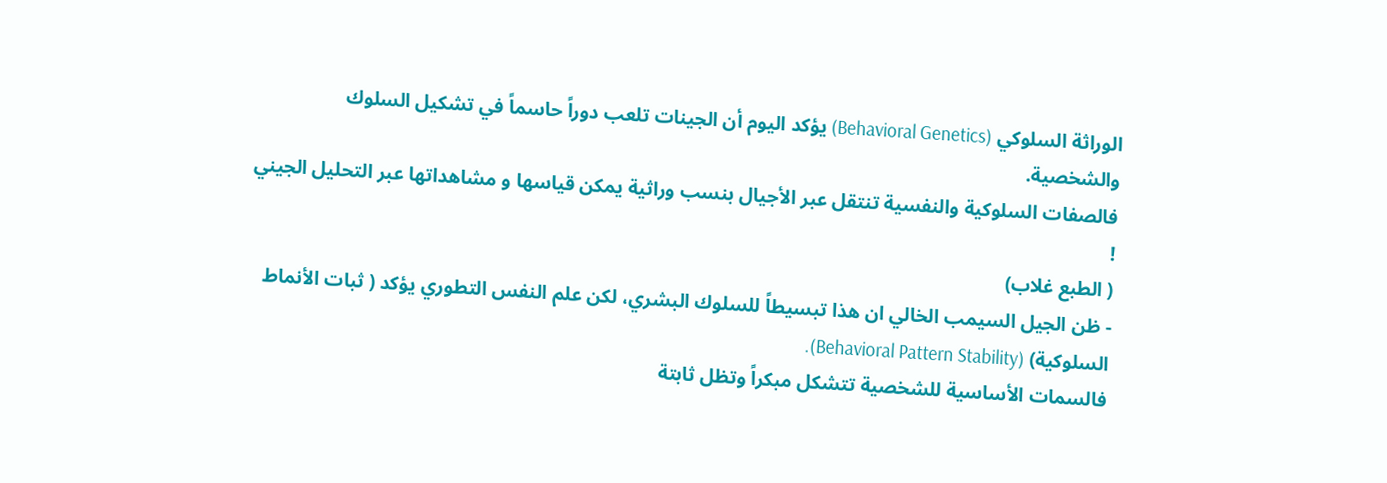الوراثة السلوكي (Behavioral Genetics) يؤكد اليوم أن الجينات تلعب دوراً حاسماً في تشكيل السلوك والشخصية.
فالصفات السلوكية والنفسية تنتقل عبر الأجيال بنسب وراثية يمكن قياسها و مشاهداتها عبر التحليل الجيني !
( الطبع غلاب)
- ظن الجيل السيمب الخالي ان هذا تبسيطاً للسلوك البشري، لكن علم النفس التطوري يؤكد ( ثبات الأنماط السلوكية) (Behavioral Pattern Stability).
فالسمات الأساسية للشخصية تتشكل مبكراً وتظل ثابتة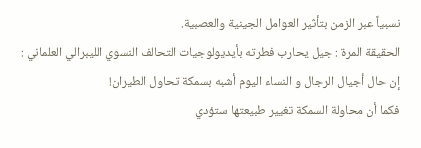نسبياً عبر الزمن بتأثير العوامل الجينية والعصبية.
الحقيقة المرة : جيل يحارب فطرته بأيديولوجيات التحالف النسوي الليبرالي العلماني :
إن حال أجيال الرجال و النساء اليوم أشبه بسمكة تحاول الطيران!
فكما أن محاولة السمكة تغيير طبيعتها ستؤدي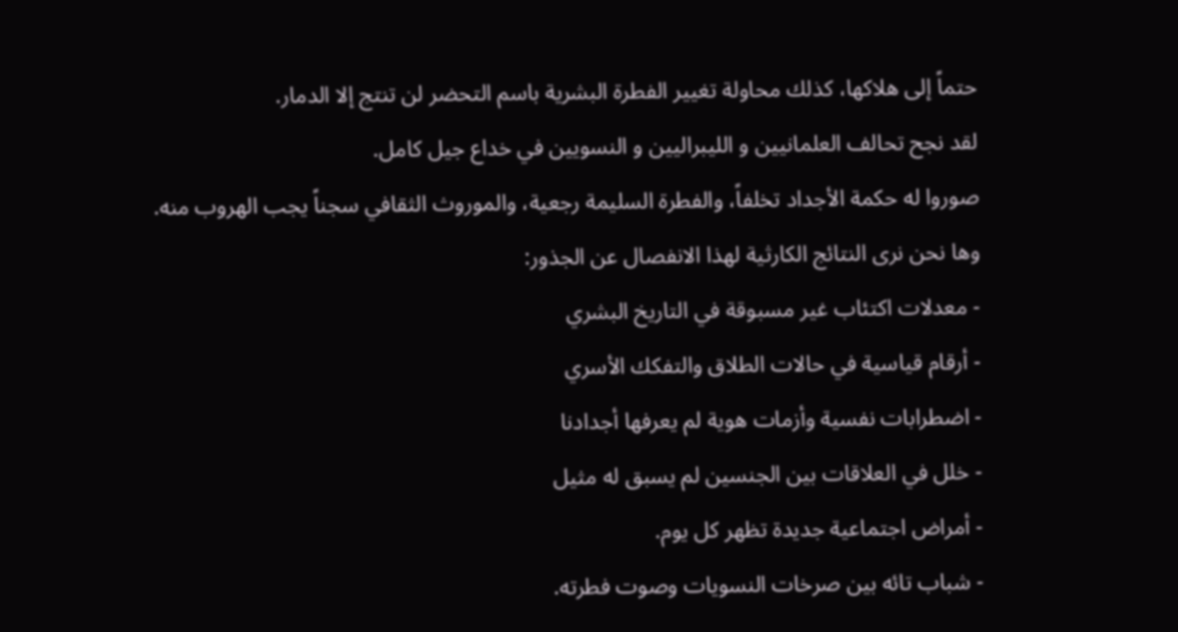حتماً إلى هلاكها، كذلك محاولة تغيير الفطرة البشرية باسم التحضر لن تنتج إلا الدمار.
لقد نجح تحالف العلمانيين و الليبراليين و النسويين في خداع جيل كامل.
صوروا له حكمة الأجداد تخلفاً، والفطرة السليمة رجعية، والموروث الثقافي سجناً يجب الهروب منه.
وها نحن نرى النتائج الكارثية لهذا الانفصال عن الجذور:
- معدلات اكتئاب غير مسبوقة في التاريخ البشري
- أرقام قياسية في حالات الطلاق والتفكك الأسري
- اضطرابات نفسية وأزمات هوية لم يعرفها أجدادنا
- خلل في العلاقات بين الجنسين لم يسبق له مثيل
- أمراض اجتماعية جديدة تظهر كل يوم.
- شباب تائه بين صرخات النسويات وصوت فطرته.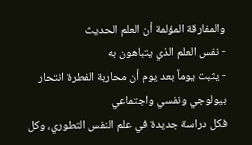والمفارقة المؤلمة أن العلم الحديث
- نفس العلم الذي يتباهون به
- يثبت يوماً بعد يوم أن محاربة الفطرة انتحار بيولوجي ونفسي واجتماعي
فكل دراسة جديدة في علم النفس التطوري، وكل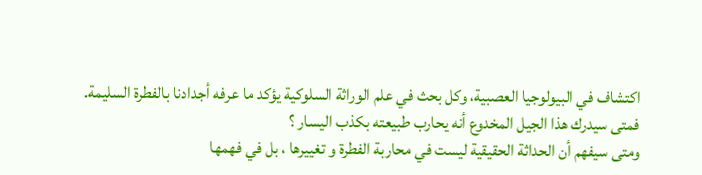اكتشاف في البيولوجيا العصبية، وكل بحث في علم الوراثة السلوكية يؤكد ما عرفه أجدادنا بالفطرة السليمة.
فمتى سيدرك هذا الجيل المخدوع أنه يحارب طبيعته بكذب اليسار ؟
ومتى سيفهم أن الحداثة الحقيقية ليست في محاربة الفطرة و تغييرها ، بل في فهمها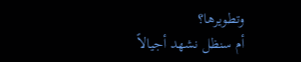وتطويرها؟
أم سنظل نشهد أجيالاً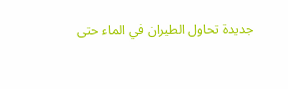جديدة تحاول الطيران في الماء حتى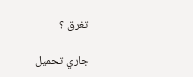تغرق ؟

جاري تحميل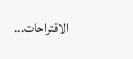الاقتراحات...